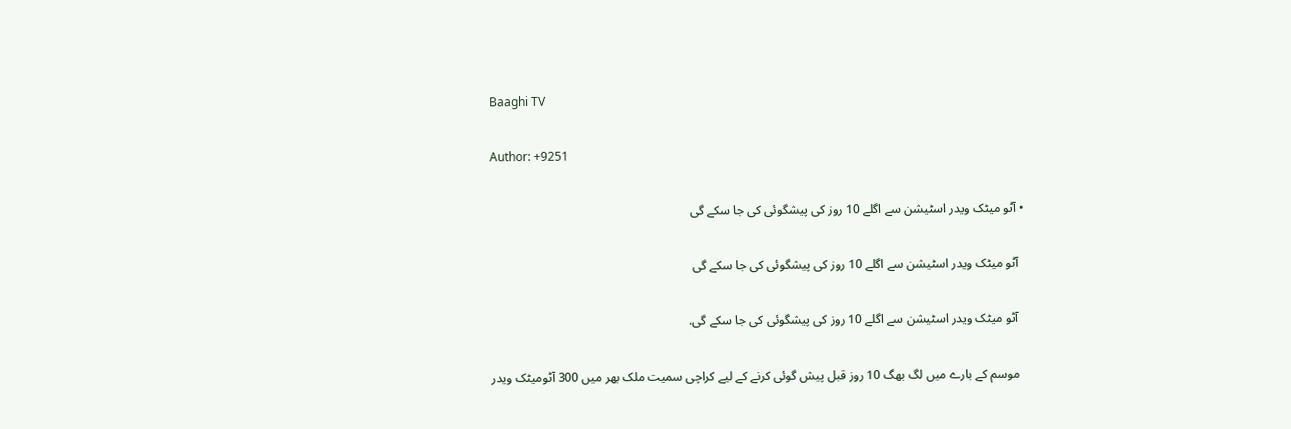Baaghi TV

Author: +9251

  • آٹو میٹک ویدر اسٹیشن سے اگلے 10 روز کی پیشگوئی کی جا سکے گی

    آٹو میٹک ویدر اسٹیشن سے اگلے 10 روز کی پیشگوئی کی جا سکے گی

    آٹو میٹک ویدر اسٹیشن سے اگلے 10 روز کی پیشگوئی کی جا سکے گی.

    موسم کے بارے میں لگ بھگ 10 روز قبل پیش گوئی کرنے کے لیے کراچی سمیت ملک بھر میں 300 آٹومیٹک ویدر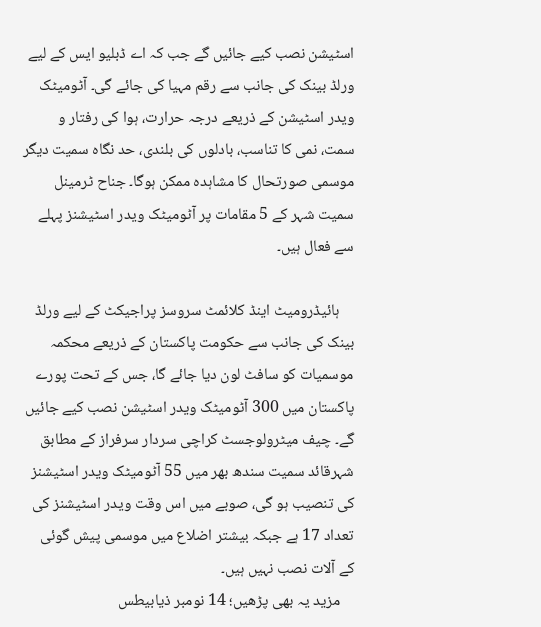اسٹیشن نصب کیے جائیں گے جب کہ اے ڈبلیو ایس کے لیے ورلڈ بینک کی جانب سے رقم مہیا کی جائے گی۔ آٹومیٹک ویدر اسٹیشن کے ذریعے درجہ حرارت، ہوا کی رفتار و سمت، نمی کا تناسب، بادلوں کی بلندی، حد نگاہ سمیت دیگر موسمی صورتحال کا مشاہدہ ممکن ہوگا۔ جناح ٹرمینل سمیت شہر کے 5 مقامات پر آٹومیٹک ویدر اسٹیشنز پہلے سے فعال ہیں۔

    ہائیڈرومیٹ اینڈ کلائمٹ سروسز پراجیکٹ کے لیے ورلڈ بینک کی جانب سے حکومت پاکستان کے ذریعے محکمہ موسمیات کو سافٹ لون دیا جائے گا، جس کے تحت پورے پاکستان میں 300 آٹومیٹک ویدر اسٹیشن نصب کیے جائیں گے۔ چیف میٹرولوجسٹ کراچی سردار سرفراز کے مطابق شہرقائد سمیت سندھ بھر میں 55 آٹومیٹک ویدر اسٹیشنز کی تنصیب ہو گی، صوبے میں اس وقت ویدر اسٹیشنز کی تعداد 17 ہے جبکہ بیشتر اضلاع میں موسمی پیش گوئی کے آلات نصب نہیں ہیں۔
    مزید یہ بھی پڑھیں؛ 14 نومبر ذیابیطس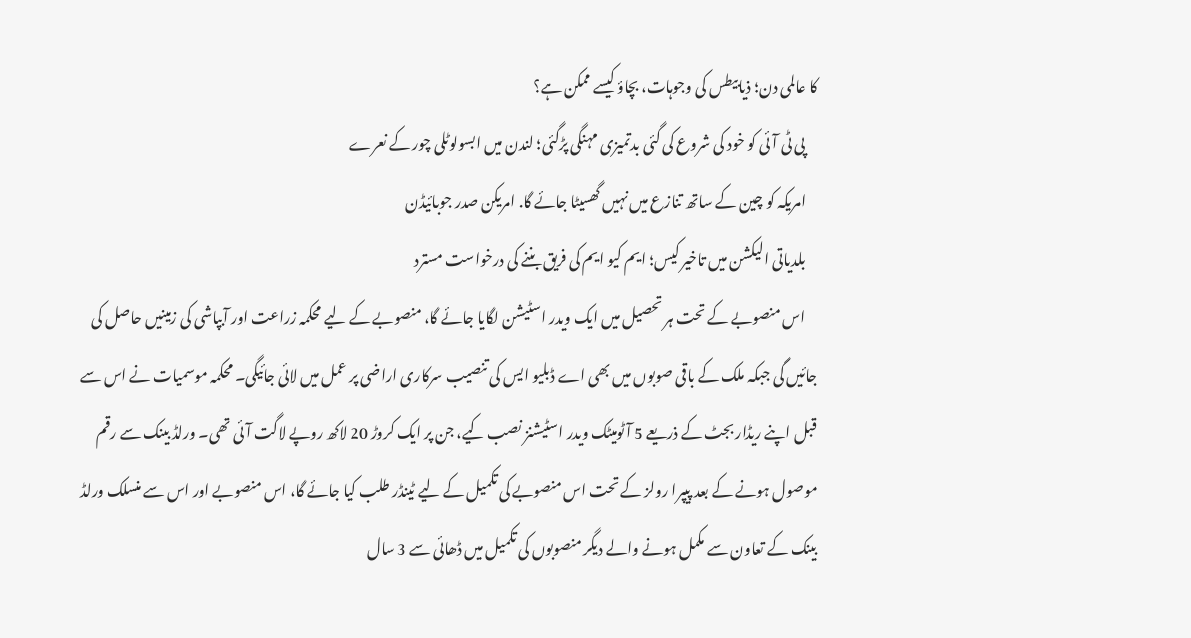کا عالمی دن؛ ذیابیطس کی وجوہات، بچاؤ کیسے ممکن ہے؟
    پی ٹی آئی کو خود کی شروع کی گئی بدتمیزی مہنگی پڑگئی؛ لندن میں ابسولوٹلی چور کے نعرے
    امریکہ کو چین کے ساتھ تنازع میں نہیں گھسیٹا جائے گا. امریکن صدر جوبائیڈن
    بلدیاتی الیکشن میں تاخیر کیس؛ ایم کیو ایم کی فریق بننے کی درخواست مسترد
    اس منصوبے کے تحت ہر تحصیل میں ایک ویدر اسٹیشن لگایا جائے گا، منصوبے کے لیے محکمہ زراعت اور آبپاشی کی زمینیں حاصل کی جائیں گی جبکہ ملک کے باقی صوبوں میں بھی اے ڈبلیو ایس کی تنصیب سرکاری اراضی پر عمل میں لائی جائیگی۔ محکمہ موسمیات نے اس سے قبل اپنے ریڈار بجٹ کے ذریعے 5 آٹومیٹک ویدر اسٹیشنز نصب کیے، جن پر ایک کروڑ 20 لاکھ روپے لاگت آئی تھی۔ ورلڈ بینک سے رقم موصول ہونے کے بعد پیپرا رولز کے تحت اس منصوبے کی تکمیل کے لیے ٹینڈر طلب کیا جائے گا، اس منصوبے اور اس سے منسلک ورلڈ بینک کے تعاون سے مکمل ہونے والے دیگر منصوبوں کی تکمیل میں ڈھائی سے 3 سال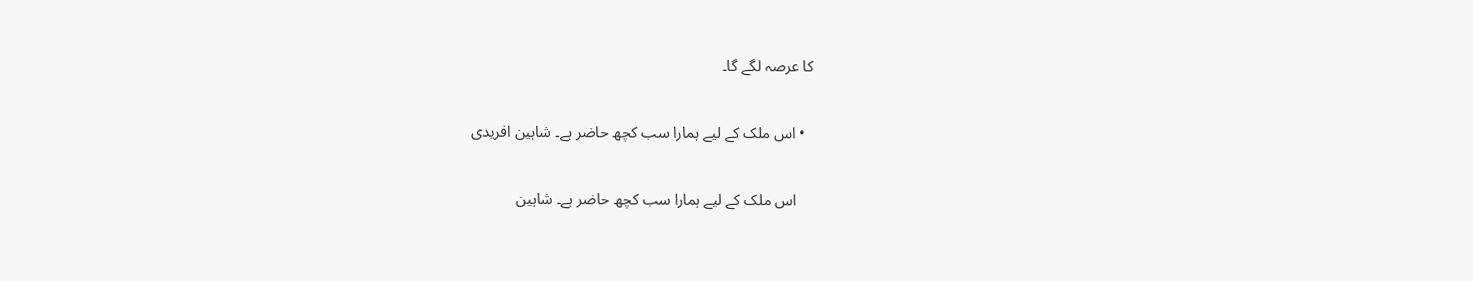کا عرصہ لگے گا۔

  • اس ملک کے لیے ہمارا سب کچھ حاضر ہے۔ شاہین افریدی

    اس ملک کے لیے ہمارا سب کچھ حاضر ہے۔ شاہین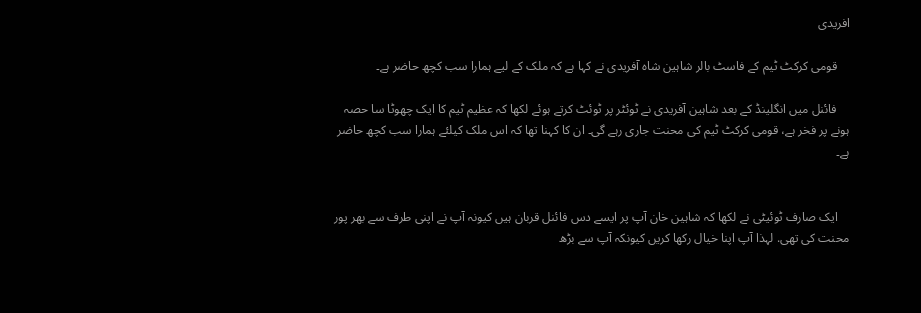افریدی

    قومی کرکٹ ٹیم کے فاسٹ بالر شاہین شاہ آفریدی نے کہا ہے کہ ملک کے لیے ہمارا سب کچھ حاضر ہے۔

    فائنل میں انگلینڈ کے بعد شاہین آفریدی نے ٹوئٹر پر ٹوئٹ کرتے ہوئے لکھا کہ عظیم ٹیم کا ایک چھوٹا سا حصہ ہونے پر فخر ہے، قومی کرکٹ ٹیم کی محنت جاری رہے گی۔ ان کا کہنا تھا کہ اس ملک کیلئے ہمارا سب کچھ حاضر ہے۔


    ایک صارف ٹوئیٹی نے لکھا کہ شاہین خان آپ پر ایسے دس فائنل قربان ہیں کیونہ آپ نے اپنی طرف سے بھر پور محنت کی تھی. لہذا آپ اپنا خیال رکھا کریں کیونکہ آپ سے بڑھ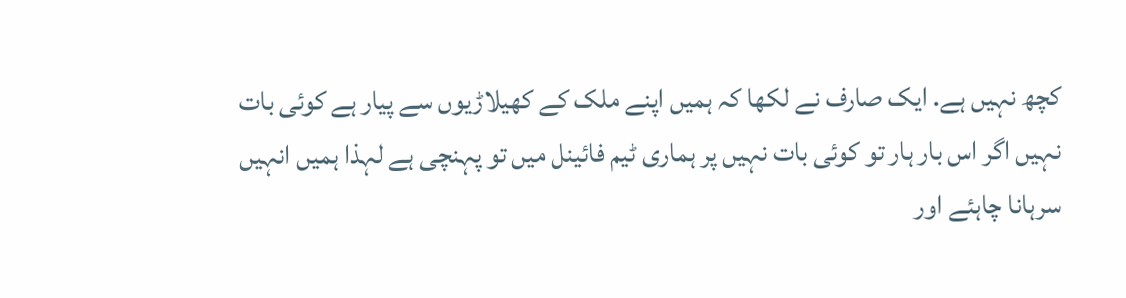کچھ نہیں ہے. ایک صارف نے لکھا کہ ہمیں اپنے ملک کے کھیلاڑیوں سے پیار ہے کوئی بات نہیں اگر اس بار ہار تو کوئی بات نہیں پر ہماری ٹیم فائینل میں تو پہنچی ہے لہذا ہمیں انہیں سرہانا چاہئے اور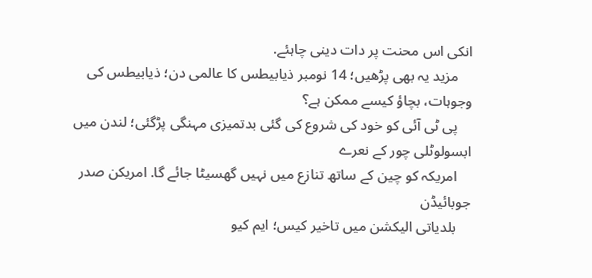انکی اس محنت پر دات دینی چاہئے.
    مزید یہ بھی پڑھیں؛ 14 نومبر ذیابیطس کا عالمی دن؛ ذیابیطس کی وجوہات، بچاؤ کیسے ممکن ہے؟
    پی ٹی آئی کو خود کی شروع کی گئی بدتمیزی مہنگی پڑگئی؛ لندن میں ابسولوٹلی چور کے نعرے
    امریکہ کو چین کے ساتھ تنازع میں نہیں گھسیٹا جائے گا. امریکن صدر جوبائیڈن
    بلدیاتی الیکشن میں تاخیر کیس؛ ایم کیو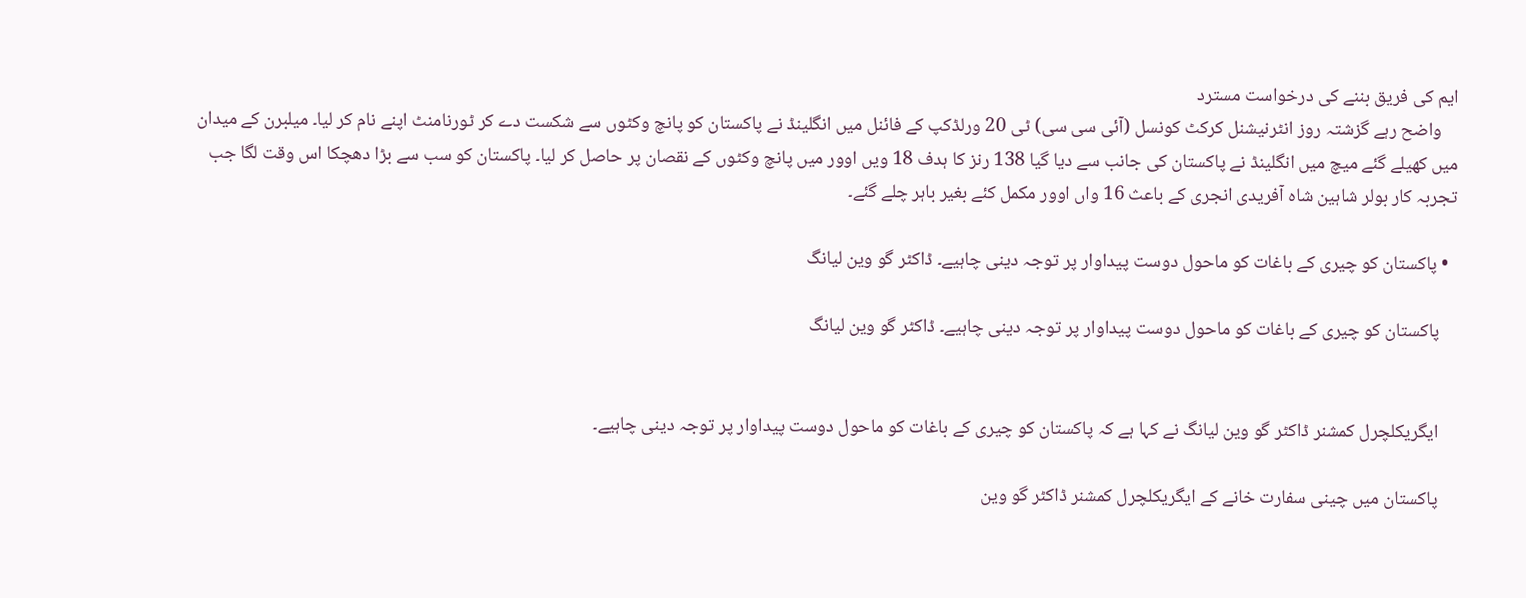ایم کی فریق بننے کی درخواست مسترد
    واضح رہے گزشتہ روز انٹرنیشنل کرکٹ کونسل (آئی سی سی) ٹی 20 ورلڈکپ کے فائنل میں انگلینڈ نے پاکستان کو پانچ وکٹوں سے شکست دے کر ٹورنامنٹ اپنے نام کر لیا۔ میلبرن کے میدان میں کھیلے گئے میچ میں انگلینڈ نے پاکستان کی جانب سے دیا گیا 138 رنز کا ہدف 18 ویں اوور میں پانچ وکٹوں کے نقصان پر حاصل کر لیا۔ پاکستان کو سب سے بڑا دھچکا اس وقت لگا جب تجربہ کار بولر شاہین شاہ آفریدی انجری کے باعث 16 واں اوور مکمل کئے بغیر باہر چلے گئے۔

  • پاکستان کو چیری کے باغات کو ماحول دوست پیداوار پر توجہ دینی چاہیے۔ ڈاکٹر گو وین لیانگ

    پاکستان کو چیری کے باغات کو ماحول دوست پیداوار پر توجہ دینی چاہیے۔ ڈاکٹر گو وین لیانگ


    ایگریکلچرل کمشنر ڈاکٹر گو وین لیانگ نے کہا ہے کہ پاکستان کو چیری کے باغات کو ماحول دوست پیداوار پر توجہ دینی چاہیے۔

    پاکستان میں چینی سفارت خانے کے ایگریکلچرل کمشنر ڈاکٹر گو وین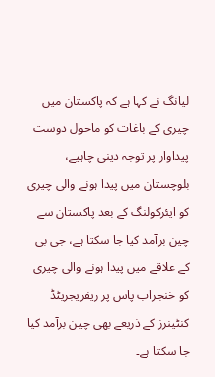لیانگ نے کہا ہے کہ پاکستان میں چیری کے باغات کو ماحول دوست پیداوار پر توجہ دینی چاہیے، بلوچستان میں پیدا ہونے والی چیری کو ایئرکولنگ کے بعد پاکستان سے چین برآمد کیا جا سکتا ہے، جی بی کے علاقے میں پیدا ہونے والی چیری کو خنجراب پاس پر ریفریجریٹڈ کنٹینرز کے ذریعے بھی چین برآمد کیا جا سکتا ہے۔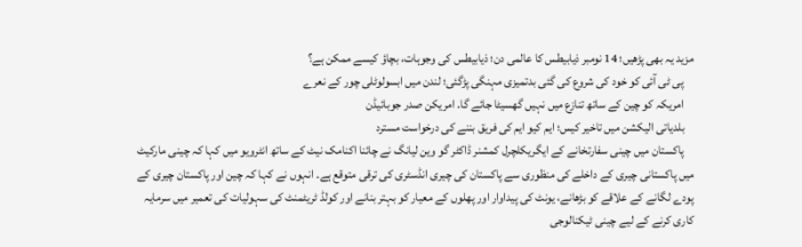مزید یہ بھی پڑھیں؛ 14 نومبر ذیابیطس کا عالمی دن؛ ذیابیطس کی وجوہات، بچاؤ کیسے ممکن ہے؟
    پی ٹی آئی کو خود کی شروع کی گئی بدتمیزی مہنگی پڑگئی؛ لندن میں ابسولوٹلی چور کے نعرے
    امریکہ کو چین کے ساتھ تنازع میں نہیں گھسیٹا جائے گا. امریکن صدر جوبائیڈن
    بلدیاتی الیکشن میں تاخیر کیس؛ ایم کیو ایم کی فریق بننے کی درخواست مسترد
    پاکستان میں چینی سفارتخانے کے ایگریکلچرل کمشنر ڈاکٹر گو وین لیانگ نے چائنا اکنامک نیٹ کے ساتھ انٹرویو میں کہا کہ چینی مارکیٹ میں پاکستانی چیری کے داخلے کی منظوری سے پاکستان کی چیری انڈسٹری کی ترقی متوقع ہے۔ انہوں نے کہا کہ چین اور پاکستان چیری کے پودے لگانے کے علاقے کو بڑھانے، یونٹ کی پیداوار اور پھلوں کے معیار کو بہتر بنانے اور کولڈ ٹریٹمنٹ کی سہولیات کی تعمیر میں سرمایہ کاری کرنے کے لیے چینی ٹیکنالوجی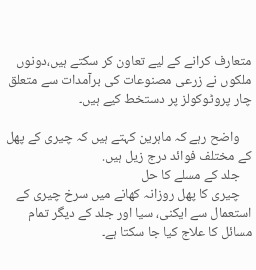متعارف کرانے کے لیے تعاون کر سکتے ہیں،دونوں ملکوں نے زرعی مصنوعات کی برآمدات سے متعلق چار پروٹوکولز پر دستخط کیے ہیں۔

    واضح رہے کہ ماہرین کہتے ہیں کہ چیری کے پھل کے مختلف فوائد درج زیل ہیں.
    جلد کے مسلے کا حل
    چیری کا پھل روزانہ کھانے میں سرخ چیری کے استعمال سے ایکنی، سیا اور جلد کے دیگر تمام مسائل کا علاج کیا جا سکتا ہے۔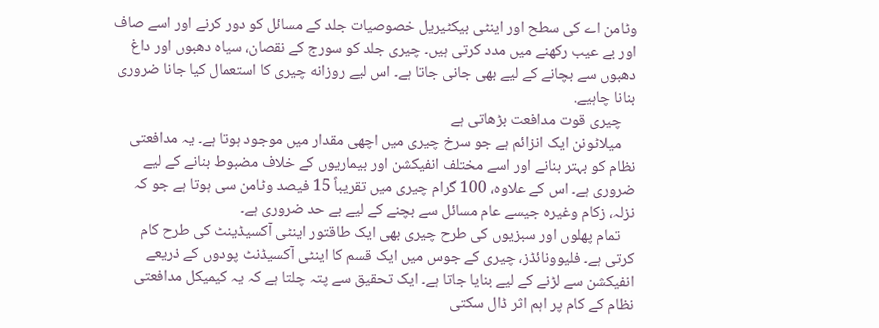وٹامن اے کی سطح اور اینٹی بیکٹیریل خصوصیات جلد کے مسائل کو دور کرنے اور اسے صاف اور بے عیب رکھنے میں مدد کرتی ہیں۔ چیری جلد کو سورج کے نقصان، سیاہ دھبوں اور داغ دھبوں سے بچانے کے لیے بھی جانی جاتا ہے۔ اس لیے روزانه چیری کا استعمال کیا جانا ضروری بنانا چاہیے.
    چیری قوت مدافعت بڑھاتی ہے
    میلاٹونن ایک انزائم ہے جو سرخ چیری میں اچھی مقدار میں موجود ہوتا ہے۔ یہ مدافعتی نظام کو بہتر بنانے اور اسے مختلف انفیکشن اور بیماریوں کے خلاف مضبوط بنانے کے لیے ضروری ہے۔ اس کے علاوہ، 100 گرام چیری میں تقریباً 15 فیصد وٹامن سی ہوتا ہے جو کہ نزلہ، زکام وغیرہ جیسے عام مسائل سے بچنے کے لیے بے حد ضروری ہے۔
    تمام پھلوں اور سبزیوں کی طرح چیری بھی ایک طاقتور اینٹی آکسیڈینٹ کی طرح کام کرتی ہے۔ فلیوونائڈز، چیری کے جوس میں ایک قسم کا اینٹی آکسیڈنٹ پودوں کے ذریعے انفیکشن سے لڑنے کے لیے بنایا جاتا ہے۔ ایک تحقیق سے پتہ چلتا ہے کہ یہ کیمیکل مدافعتی نظام کے کام پر اہم اثر ڈال سکتی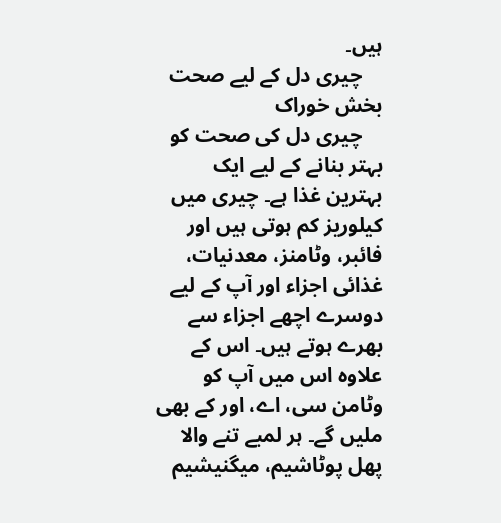ہیں۔
    چیری دل کے لیے صحت بخش خوراک
    چیری دل کی صحت کو بہتر بنانے کے لیے ایک بہترین غذا ہے۔ چیری میں کیلوریز کم ہوتی ہیں اور فائبر، وٹامنز، معدنیات، غذائی اجزاء اور آپ کے لیے دوسرے اچھے اجزاء سے بھرے ہوتے ہیں۔ اس کے علاوہ اس میں آپ کو وٹامن سی، اے، اور کے بھی ملیں گے۔ ہر لمبے تنے والا پھل پوٹاشیم، میگنیشیم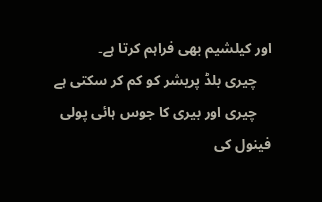اور کیلشیم بھی فراہم کرتا ہے۔
    چیری بلڈ پریشر کو کم کر سکتی ہے
    چیری اور بیری کا جوس ہائی پولی فینول کی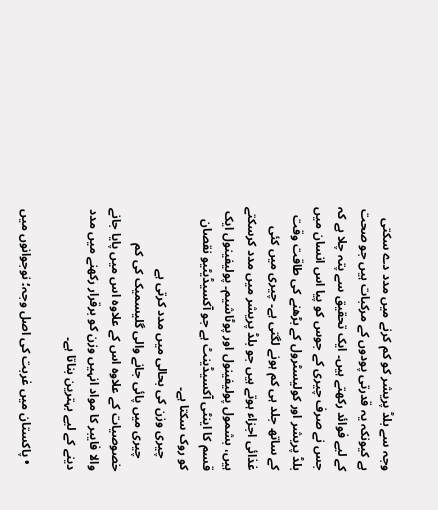وجہ سے بلڈ پریشر کو کم کرنے میں مدد دے سکتی ہے کیونکہ یہ قدرتی پودوں کے مرکبات ہیں جو صحت کے لیے فوائد رکھتے ہیں۔ ایک تحقیق سے پتہ چلا ہے کہ جس نے صرف چیری کے جوس کو پیا اس انسان میں بلڈ پریشر اور کولیسٹرول کے بڑھنے کی طاقت وقت کے ساتھ جلد ہی کم ہونے لگتی ہے۔ چیری میں کئی غذائی اجزاء ہوتے ہیں جو بلڈ پریشر میں مدد کرسکتے ہیں، بشمول پولیفینول اور پوٹاشیم۔ پولیفینول ایک قسم کا اینٹی آکسیڈینٹ ہے جو آکسیڈیٹیو نقصان کو روک سکتا ہے۔
    چیری وزن کی بحالی میں مدد کرتی ہے
    چیری میں پائی جانے والی گلیسمیک کی کم خصوصیات کے علاوہ اس کے علاوہ اس میں پایا جانے والا فایبر کا مواد انہیں وزن کو برقرار رکھنے میں مدد دینے کے لیے بہترین بناتا ہے۔

  • پاکستان میں غربت کی اصل وجہ؛ نوجوانوں میں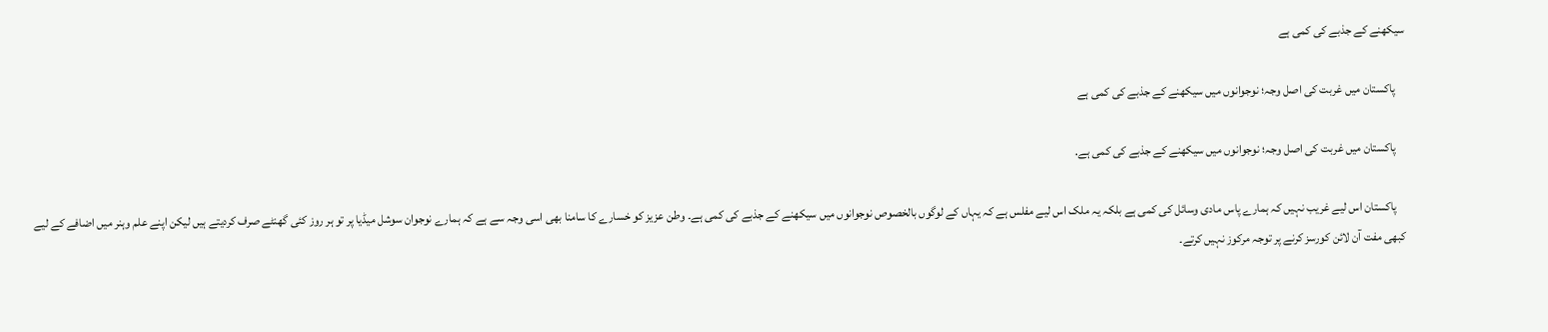سیکھنے کے جذبے کی کمی ہے

    پاکستان میں غربت کی اصل وجہ؛ نوجوانوں میں سیکھنے کے جذبے کی کمی ہے

    پاکستان میں غربت کی اصل وجہ؛ نوجوانوں میں سیکھنے کے جذبے کی کمی ہے.

    پاکستان اس لیے غریب نہیں کہ ہمارے پاس مادی وسائل کی کمی ہے بلکہ یہ ملک اس لیے مفلس ہے کہ یہاں کے لوگوں بالخصوص نوجوانوں میں سیکھنے کے جذبے کی کمی ہے۔ وطن عزیز کو خسارے کا سامنا بھی اسی وجہ سے ہے کہ ہمارے نوجوان سوشل میڈیا پر تو ہر روز کئی گھنٹے صرف کردیتے ہیں لیکن اپنے علم وہنر میں اضافے کے لیے کبھی مفت آن لائن کورسز کرنے پر توجہ مرکوز نہیں کرتے۔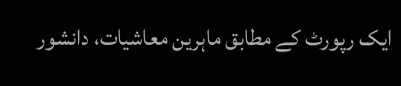ایک رپورٹ کے مطابق ماہرین معاشیات، دانشور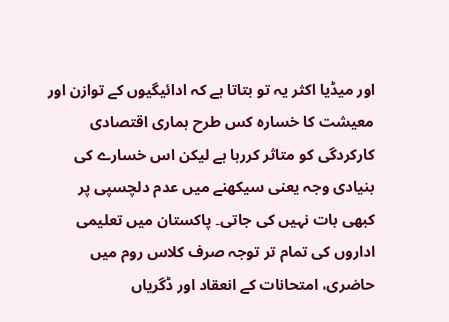اور میڈیا اکثر یہ تو بتاتا ہے کہ ادائیگیوں کے توازن اور معیشت کا خسارہ کس طرح ہماری اقتصادی کارکردگی کو متاثر کررہا ہے لیکن اس خسارے کی بنیادی وجہ یعنی سیکھنے میں عدم دلچسپی پر کبھی بات نہیں کی جاتی۔ پاکستان میں تعلیمی اداروں کی تمام تر توجہ صرف کلاس روم میں حاضری، امتحانات کے انعقاد اور ڈگریاں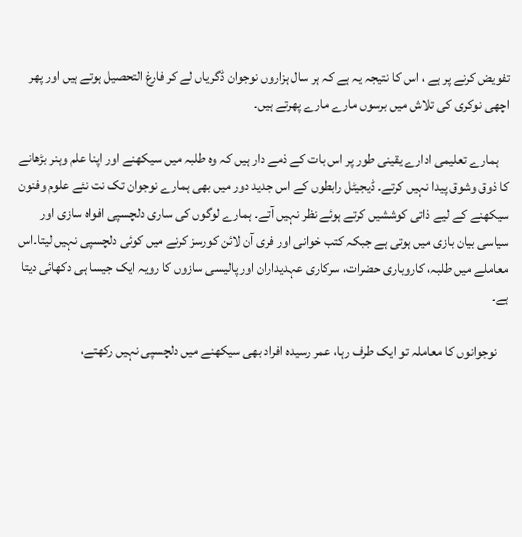تفویض کرنے پر ہے ، اس کا نتیجہ یہ ہے کہ ہر سال ہزاروں نوجوان ڈگریاں لے کر فارغ التحصیل ہوتے ہیں اور پھر اچھی نوکری کی تلاش میں برسوں مارے مارے پھرتے ہیں۔

    ہمارے تعلیمی ادارے یقینی طور پر اس بات کے ذمے دار ہیں کہ وہ طلبہ میں سیکھنے اور اپنا علم وہنر بڑھانے کا ذوق وشوق پیدا نہیں کرتے۔ ڈیجیٹل رابطوں کے اس جدید دور میں بھی ہمارے نوجوان تک نت نئے علوم وفنون سیکھنے کے لیے ذاتی کوششیں کرتے ہوئے نظر نہیں آتے۔ ہمارے لوگوں کی ساری دلچسپی افواہ سازی اور سیاسی بیان بازی میں ہوتی ہے جبکہ کتب خوانی اور فری آن لائن کورسز کرنے میں کوئی دلچسپی نہیں لیتا۔اس معاملے میں طلبہ، کاروباری حضرات، سرکاری عہدیداران اور پالیسی سازوں کا رویہ ایک جیسا ہی دکھائی دیتا ہے۔

    نوجوانوں کا معاملہ تو ایک طرف رہا، عمر رسیدہ افراد بھی سیکھنے میں دلچسپی نہیں رکھتے،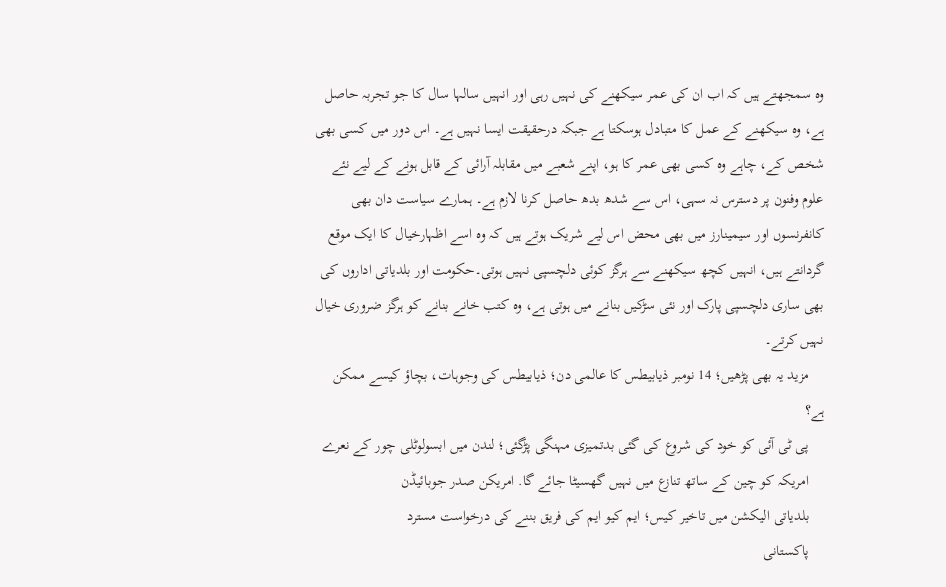وہ سمجھتے ہیں کہ اب ان کی عمر سیکھنے کی نہیں رہی اور انہیں سالہا سال کا جو تجربہ حاصل ہے، وہ سیکھنے کے عمل کا متبادل ہوسکتا ہے جبکہ درحقیقت ایسا نہیں ہے۔ اس دور میں کسی بھی شخص کے، چاہے وہ کسی بھی عمر کا ہو، اپنے شعبے میں مقابلہ آرائی کے قابل ہونے کے لیے نئے علوم وفنون پر دسترس نہ سہی، اس سے شدھ بدھ حاصل کرنا لازم ہے۔ ہمارے سیاست دان بھی کانفرنسوں اور سیمینارز میں بھی محض اس لیے شریک ہوتے ہیں کہ وہ اسے اظہارخیال کا ایک موقع گردانتے ہیں، انہیں کچھ سیکھنے سے ہرگز کوئی دلچسپی نہیں ہوتی۔حکومت اور بلدیاتی اداروں کی بھی ساری دلچسپی پارک اور نئی سڑکیں بنانے میں ہوتی ہے، وہ کتب خانے بنانے کو ہرگز ضروری خیال نہیں کرتے۔
    مزید یہ بھی پڑھیں؛ 14 نومبر ذیابیطس کا عالمی دن؛ ذیابیطس کی وجوہات، بچاؤ کیسے ممکن ہے؟
    پی ٹی آئی کو خود کی شروع کی گئی بدتمیزی مہنگی پڑگئی؛ لندن میں ابسولوٹلی چور کے نعرے
    امریکہ کو چین کے ساتھ تنازع میں نہیں گھسیٹا جائے گا. امریکن صدر جوبائیڈن
    بلدیاتی الیکشن میں تاخیر کیس؛ ایم کیو ایم کی فریق بننے کی درخواست مسترد
    پاکستانی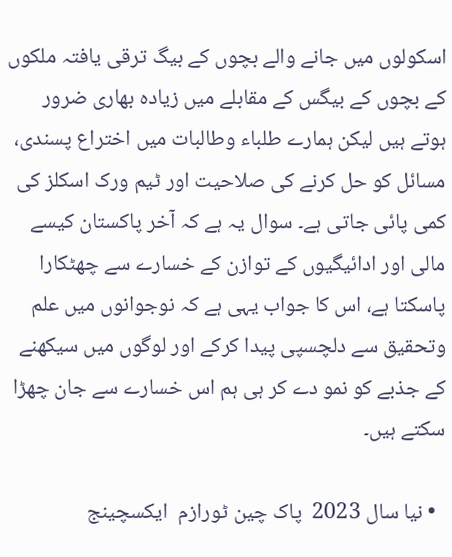اسکولوں میں جانے والے بچوں کے بیگ ترقی یافتہ ملکوں کے بچوں کے بیگس کے مقابلے میں زیادہ بھاری ضرور ہوتے ہیں لیکن ہمارے طلباء وطالبات میں اختراع پسندی، مسائل کو حل کرنے کی صلاحیت اور ٹیم ورک اسکلز کی کمی پائی جاتی ہے۔ سوال یہ ہے کہ آخر پاکستان کیسے مالی اور ادائیگیوں کے توازن کے خسارے سے چھٹکارا پاسکتا ہے، اس کا جواب یہی ہے کہ نوجوانوں میں علم وتحقیق سے دلچسپی پیدا کرکے اور لوگوں میں سیکھنے کے جذبے کو نمو دے کر ہی ہم اس خسارے سے جان چھڑا سکتے ہیں۔

  • نیا سال 2023  پاک چین ٹورازم  ایکسچینج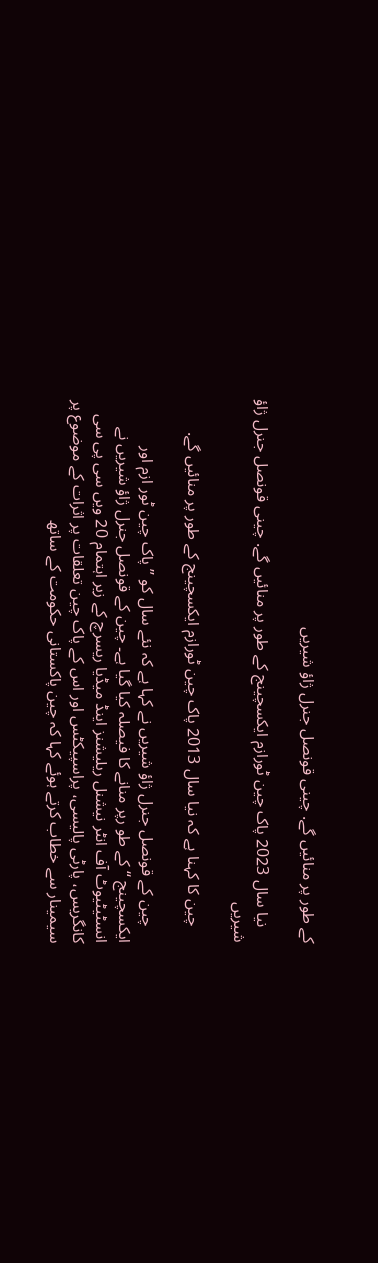کے طور پر منائیں گے. چینی قونصل جنرل ژاؤ شیریں

    نیا سال 2023 پاک چین ٹورازم ایکسچینج کے طور پر منائیں گے. چینی قونصل جنرل ژاؤ شیریں

    چین کا کہنا ہے کہ نیا سال 2013 پاک چین ٹورازم ایکسچینج کے طور پر منائیں گے.

    چین کے قونصل جنرل ژاؤ شیریں نے کہا ہے کہ نئے سال کو ’’ پاک چین ٹور ازم اور ایکسچینج ‘‘ کے طو رپر منانے کا فیصلہ کیا گیا ہے۔ چین کے قونصل جنرل ژاؤ شیریں نے انسٹیٹیوٹ آف انٹر نیشنل ریلیشنز اینڈ میڈیا ریسرچ کے زیر اہتمام 20 ویں سی پی سی کانگریس، پارٹی پالیسی، پراسپیکٹس اور اس کے پاک چین تعلقات پر اثرات کے موضوع پر سیمینار سے خطاب کرتے ہوئے کہا کہ چین پاکستانی حکومت کے ساتھ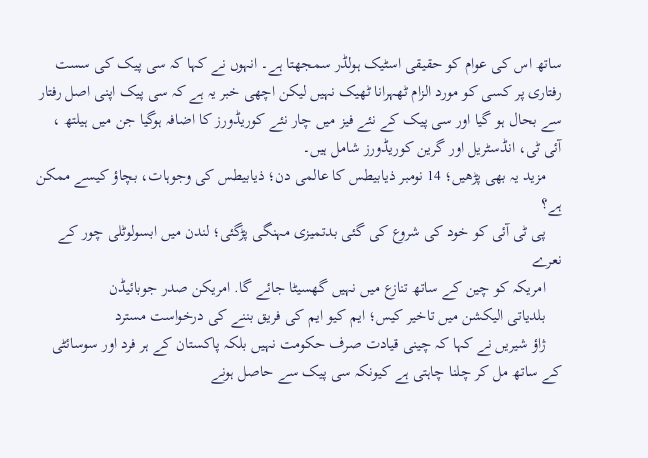ساتھ اس کی عوام کو حقیقی اسٹیک ہولڈر سمجھتا ہے۔ انہوں نے کہا کہ سی پیک کی سست رفتاری پر کسی کو مورد الزام ٹھہرانا ٹھیک نہیں لیکن اچھی خبر یہ ہے کہ سی پیک اپنی اصل رفتار سے بحال ہو گیا اور سی پیک کے نئے فیز میں چار نئے کوریڈورز کا اضافہ ہوگیا جن میں ہیلتھ ، آئی ٹی، انڈسٹریل اور گرین کوریڈورز شامل ہیں۔
    مزید یہ بھی پڑھیں؛ 14 نومبر ذیابیطس کا عالمی دن؛ ذیابیطس کی وجوہات، بچاؤ کیسے ممکن ہے؟
    پی ٹی آئی کو خود کی شروع کی گئی بدتمیزی مہنگی پڑگئی؛ لندن میں ابسولوٹلی چور کے نعرے
    امریکہ کو چین کے ساتھ تنازع میں نہیں گھسیٹا جائے گا. امریکن صدر جوبائیڈن
    بلدیاتی الیکشن میں تاخیر کیس؛ ایم کیو ایم کی فریق بننے کی درخواست مسترد
    ژاؤ شیریں نے کہا کہ چینی قیادت صرف حکومت نہیں بلکہ پاکستان کے ہر فرد اور سوسائٹی کے ساتھ مل کر چلنا چاہتی ہے کیونکہ سی پیک سے حاصل ہونے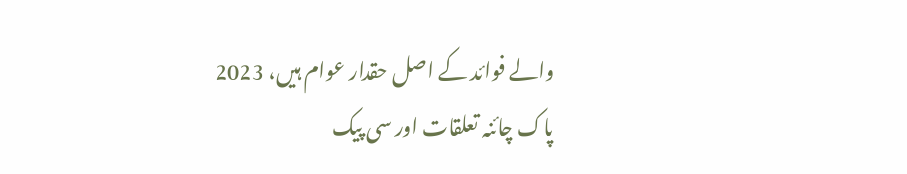والے فوائد کے اصل حقدار عوام ہیں، 2023 پاک چائنہ تعلقات اور سی پیک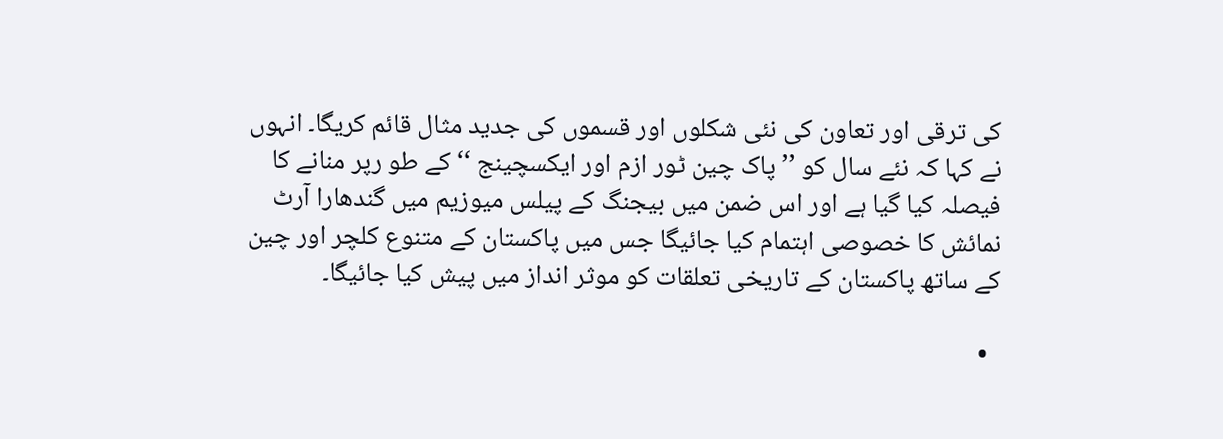کی ترقی اور تعاون کی نئی شکلوں اور قسموں کی جدید مثال قائم کریگا۔ انہوں نے کہا کہ نئے سال کو ’’ پاک چین ٹور ازم اور ایکسچینج ‘‘ کے طو رپر منانے کا فیصلہ کیا گیا ہے اور اس ضمن میں بیجنگ کے پیلس میوزیم میں گندھارا آرٹ نمائش کا خصوصی اہتمام کیا جائیگا جس میں پاکستان کے متنوع کلچر اور چین کے ساتھ پاکستان کے تاریخی تعلقات کو موثر انداز میں پیش کیا جائیگا۔

  •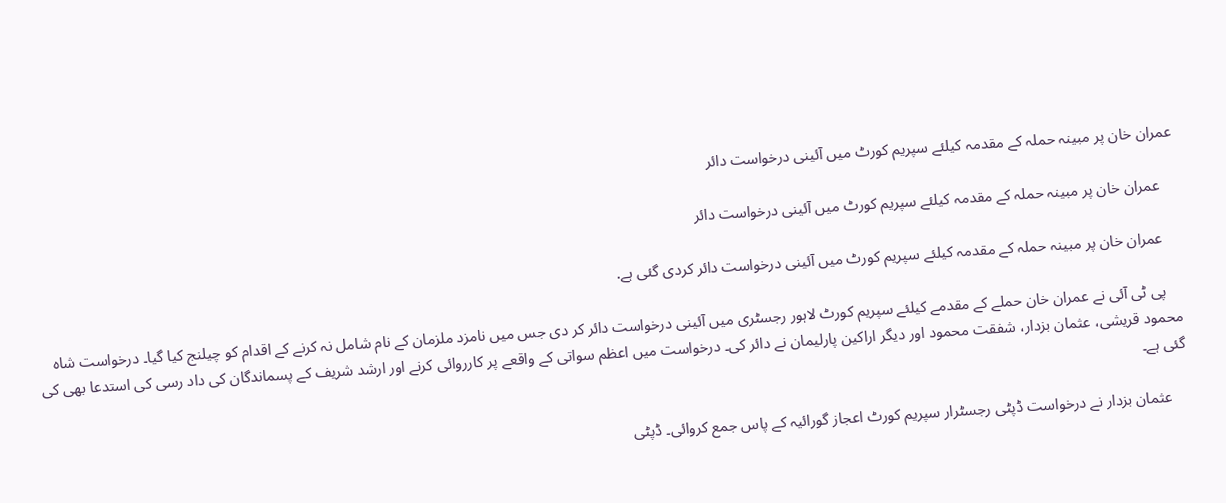عمران خان پر مبینہ حملہ کے مقدمہ کیلئے سپریم کورٹ میں آئینی درخواست دائر

    عمران خان پر مبینہ حملہ کے مقدمہ کیلئے سپریم کورٹ میں آئینی درخواست دائر

    عمران خان پر مبینہ حملہ کے مقدمہ کیلئے سپریم کورٹ میں آئینی درخواست دائر کردی گئی ہے.

    پی ٹی آئی نے عمران خان حملے کے مقدمے کیلئے سپریم کورٹ لاہور رجسٹری میں آئینی درخواست دائر کر دی جس میں نامزد ملزمان کے نام شامل نہ کرنے کے اقدام کو چیلنج کیا گیا۔ درخواست شاہ محمود قریشی، عثمان بزدار، شفقت محمود اور دیگر اراکین پارلیمان نے دائر کی۔ درخواست میں اعظم سواتی کے واقعے پر کارروائی کرنے اور ارشد شریف کے پسماندگان کی داد رسی کی استدعا بھی کی گئی ہے۔

    عثمان بزدار نے درخواست ڈپٹی رجسٹرار سپریم کورٹ اعجاز گورائیہ کے پاس جمع کروائی۔ ڈپٹی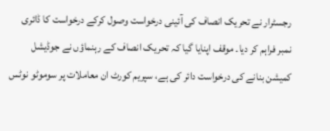رجسٹرار نے تحریک انصاف کی آئینی درخواست وصول کرکے درخواست کا ڈائری نمبر فراہم کر دیا۔ موقف اپنایا گیا کہ تحریک انصاف کے رہنماؤں نے جوڈیشل کمیشن بنانے کی درخواست دائر کی ہے، سپریم کورٹ ان معاملات پر سوموٹو نوٹس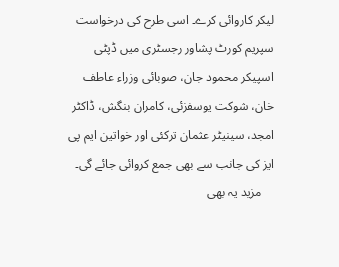لیکر کاروائی کرے۔ اسی طرح کی درخواست سپریم کورٹ پشاور رجسٹری میں ڈپٹی اسپیکر محمود جان، صوبائی وزراء عاطف خان، شوکت یوسفزئی، کامران بنگش، ڈاکٹر امجد، سینیٹر عثمان ترکئی اور خواتین ایم پی ایز کی جانب سے بھی جمع کروائی جائے گی۔
    مزید یہ بھی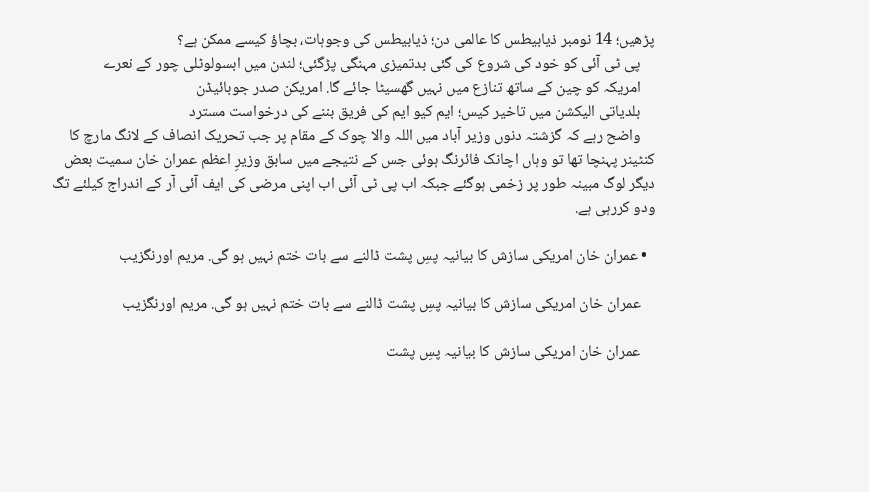پڑھیں؛ 14 نومبر ذیابیطس کا عالمی دن؛ ذیابیطس کی وجوہات، بچاؤ کیسے ممکن ہے؟
    پی ٹی آئی کو خود کی شروع کی گئی بدتمیزی مہنگی پڑگئی؛ لندن میں ابسولوٹلی چور کے نعرے
    امریکہ کو چین کے ساتھ تنازع میں نہیں گھسیٹا جائے گا. امریکن صدر جوبائیڈن
    بلدیاتی الیکشن میں تاخیر کیس؛ ایم کیو ایم کی فریق بننے کی درخواست مسترد
    واضح رہے کہ گزشتہ دنوں وزیر آباد میں اللہ والا چوک کے مقام پر جب تحریک انصاف کے لانگ مارچ کا کنٹینر پہنچا تھا تو وہاں اچانک فائرنگ ہوئی جس کے نتیجے میں سابق وزیرِ اعظم عمران خان سمیت بعض دیگر لوگ مبینہ طور پر زخمی ہوگئے جبکہ اب پی ٹی آئی اب اپنی مرضی کی ایف آئی آر کے اندراج کیلئے تگ ودو کررہی ہے.

  • عمران خان امریکی سازش کا بیانیہ پسِ پشت ڈالنے سے بات ختم نہیں ہو گی. مریم اورنگزیب

    عمران خان امریکی سازش کا بیانیہ پسِ پشت ڈالنے سے بات ختم نہیں ہو گی. مریم اورنگزیب

    عمران خان امریکی سازش کا بیانیہ پسِ پشت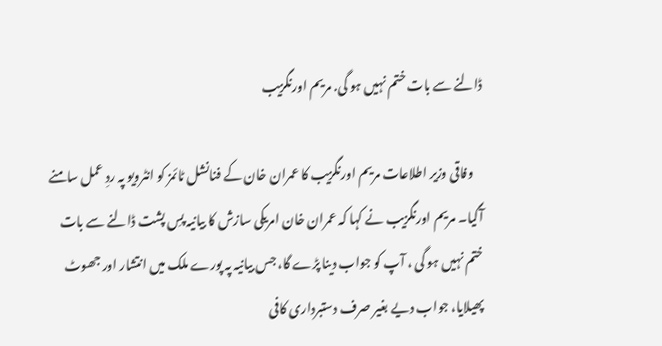ڈالنے سے بات ختم نہیں ہو گی. مریم اورنگزیب

    وفاقی وزیر اطلاعات مریم اورنگزیب کا عمران خان کے فنانشل ٹائمز کو انٹرویو پہ ردِ عمل سامنے آگیا۔ مریم اورنگزیب نے کہا کہ عمران خان امریکی سازش کا بیانیہ پسِ پشت ڈالنے سے بات ختم نہیں ہو گی ، آپ کو جواب دینا پڑے گا، جس بیانیہ پہ پورے ملک میں انتشار اور جھوٹ پھیلایا، جواب دیے بغیر صرف دستبرداری کافی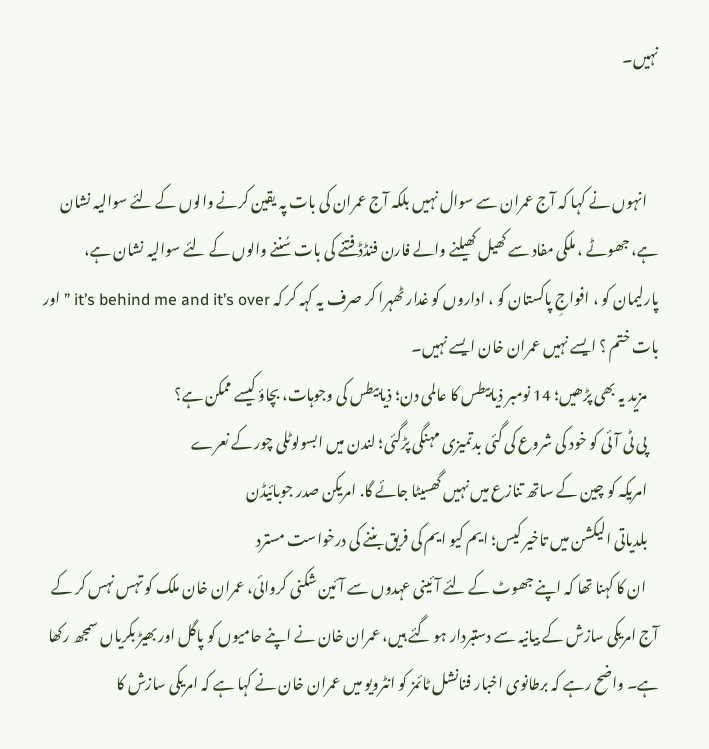نہیں۔


    انہوں نے کہا کہ آج عمران سے سوال نہیں بلکہ آج عمران کی بات پہ یقین کرنے والوں کے لئے سوالیہ نشان ہے، جھوٹے ، ملکی مفاد سے کھیل کھیلنے والے فارن فنڈڈ فتنے کی بات سُننے والوں کے لئے سوالیہ نشان ہے، پارلیمان کو ، افواجِ پاکستان کو ، اداروں کو غدار ٹھہرا کر صرف یہ کہہ کر کہ it’s behind me and it’s over ” اور بات ختم ؟ ایسے نہیں عمران خان ایسے نہیں۔
    مزید یہ بھی پڑھیں؛ 14 نومبر ذیابیطس کا عالمی دن؛ ذیابیطس کی وجوہات، بچاؤ کیسے ممکن ہے؟
    پی ٹی آئی کو خود کی شروع کی گئی بدتمیزی مہنگی پڑگئی؛ لندن میں ابسولوٹلی چور کے نعرے
    امریکہ کو چین کے ساتھ تنازع میں نہیں گھسیٹا جائے گا. امریکن صدر جوبائیڈن
    بلدیاتی الیکشن میں تاخیر کیس؛ ایم کیو ایم کی فریق بننے کی درخواست مسترد
    ان کا کہنا تھا کہ اپنے جھوٹ کے لئے آئینی عہدوں سے آئین شکنی کروائی، عمران خان ملک کو تہس نہس کر کے آج امریکی سازش کے بیانیہ سے دستبردار ہو گئے ہیں، عمران خان نے اپنے حامیوں کو پاگل اور بھیڑ بکریاں سمجھ رکھا ہے۔ واضح رہے کہ برطانوی اخبار فنانشل ٹائمز کو انٹرویو میں عمران خان نے کہا ہے کہ امریکی سازش کا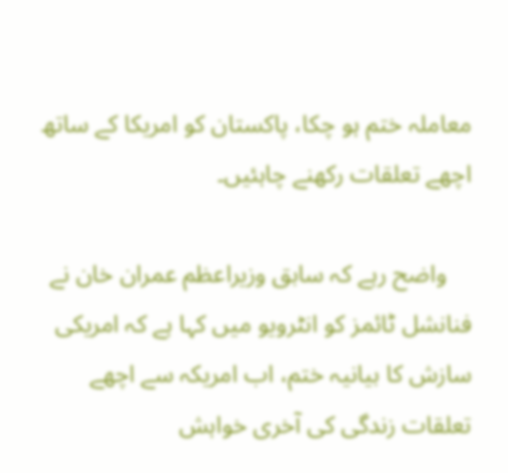معاملہ ختم ہو چکا، پاکستان کو امریکا کے ساتھ اچھے تعلقات رکھنے چاہئیں۔

    واضح رہے کہ سابق وزیراعظم عمران خان نے فنانشل ٹائمز کو انٹرویو میں کہا ہے کہ امریکی سازش کا بیانیہ ختم، اب امریکہ سے اچھے تعلقات زندگی کی آخری خواہش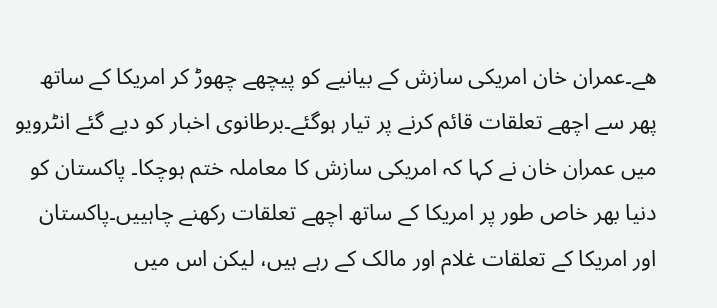ھے۔عمران خان امریکی سازش کے بیانیے کو پیچھے چھوڑ کر امریکا کے ساتھ پھر سے اچھے تعلقات قائم کرنے پر تیار ہوگئے۔برطانوی اخبار کو دیے گئے انٹرویو میں عمران خان نے کہا کہ امریکی سازش کا معاملہ ختم ہوچکا۔ پاکستان کو دنیا بھر خاص طور پر امریکا کے ساتھ اچھے تعلقات رکھنے چاہییں۔پاکستان اور امریکا کے تعلقات غلام اور مالک کے رہے ہیں، لیکن اس میں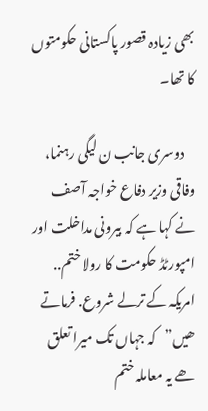بھی زیادہ قصور پاکستانی حکومتوں کا تھا۔

    دوسری جانب ن لیگی رہنما، وفاقی وزیر دفاع خواجہ آصف نے کہا ہے کہ بیرونی مداخلت اور امپورٹڈ حکومت کا رولا ختم.. امریکہ کے ترلے شروع. فرماتے ھیں”کہ جہاں تک میرا تعلق ھے یہ معاملہ ختم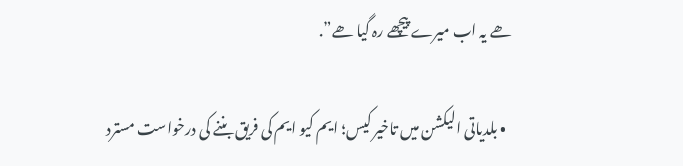ھے یہ اب میرے پیچھے رہ گیا ھے”.

  • بلدیاتی الیکشن میں تاخیر کیس؛ ایم کیو ایم کی فریق بننے کی درخواست مسترد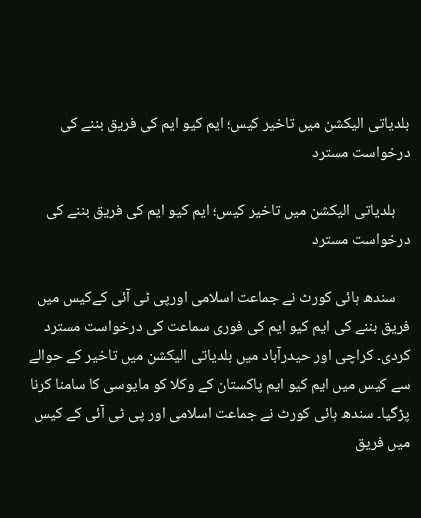بلدیاتی الیکشن میں تاخیر کیس؛ ایم کیو ایم کی فریق بننے کی درخواست مسترد

    بلدیاتی الیکشن میں تاخیر کیس؛ ایم کیو ایم کی فریق بننے کی درخواست مسترد

    سندھ ہائی کورٹ نے جماعت اسلامی اورپی ٹی آئی کےکیس میں فریق بننے کی ایم کیو ایم کی فوری سماعت کی درخواست مسترد کردی۔ کراچی اور حیدرآباد میں بلدیاتی الیکشن میں تاخیر کے حوالے سے کیس میں ایم کیو ایم پاکستان کے وکلا کو مایوسی کا سامنا کرنا پڑگیا۔ سندھ ہائی کورٹ نے جماعت اسلامی اور پی ٹی آئی کے کیس میں فریق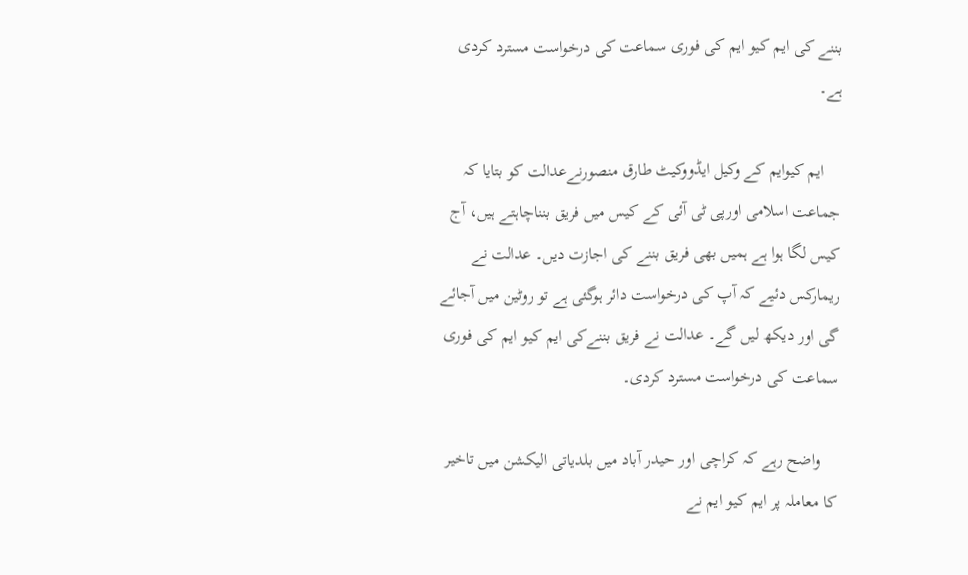بننے کی ایم کیو ایم کی فوری سماعت کی درخواست مسترد کردی ہے۔

    ایم کیوایم کے وکیل ایڈووکیٹ طارق منصورنےعدالت کو بتایا کہ جماعت اسلامی اورپی ٹی آئی کے کیس میں فریق بنناچاہتے ہیں، آج کیس لگا ہوا ہے ہمیں بھی فریق بننے کی اجازت دیں۔ عدالت نے ریمارکس دئیے کہ آپ کی درخواست دائر ہوگئی ہے تو روٹین میں آجائے گی اور دیکھ لیں گے۔ عدالت نے فریق بننےکی ایم کیو ایم کی فوری سماعت کی درخواست مسترد کردی۔

    واضح رہے کہ کراچی اور حیدر آباد میں بلدیاتی الیکشن میں تاخیر کا معاملہ پر ایم کیو ایم نے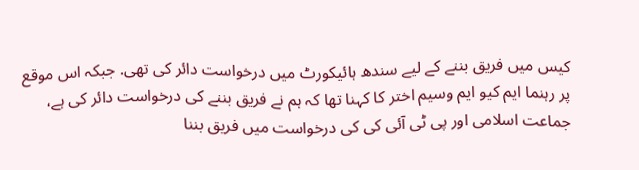کیس میں فریق بننے کے لیے سندھ ہائیکورٹ میں درخواست دائر کی تھی. جبکہ اس موقع پر رہنما ایم کیو ایم وسیم اختر کا کہنا تھا کہ ہم نے فریق بننے کی درخواست دائر کی ہے، جماعت اسلامی اور پی ٹی آئی کی کی درخواست میں فریق بننا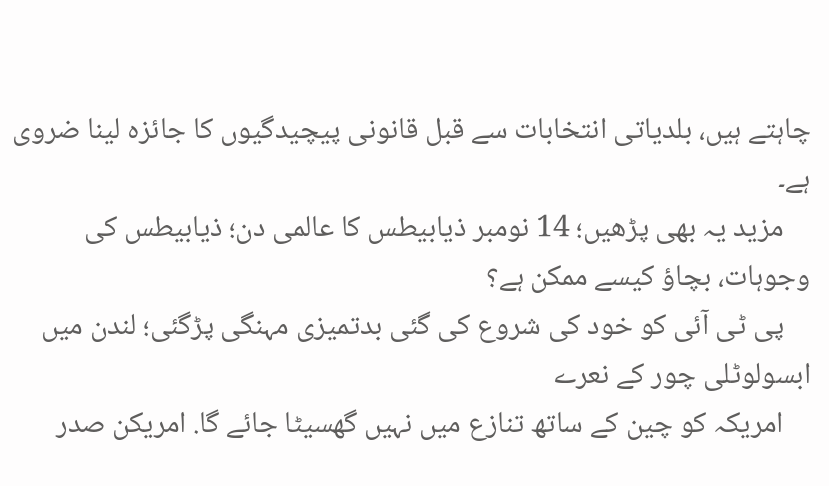چاہتے ہیں، بلدیاتی انتخابات سے قبل قانونی پیچیدگیوں کا جائزہ لینا ضروی ہے۔
    مزید یہ بھی پڑھیں؛ 14 نومبر ذیابیطس کا عالمی دن؛ ذیابیطس کی وجوہات، بچاؤ کیسے ممکن ہے؟
    پی ٹی آئی کو خود کی شروع کی گئی بدتمیزی مہنگی پڑگئی؛ لندن میں ابسولوٹلی چور کے نعرے
    امریکہ کو چین کے ساتھ تنازع میں نہیں گھسیٹا جائے گا. امریکن صدر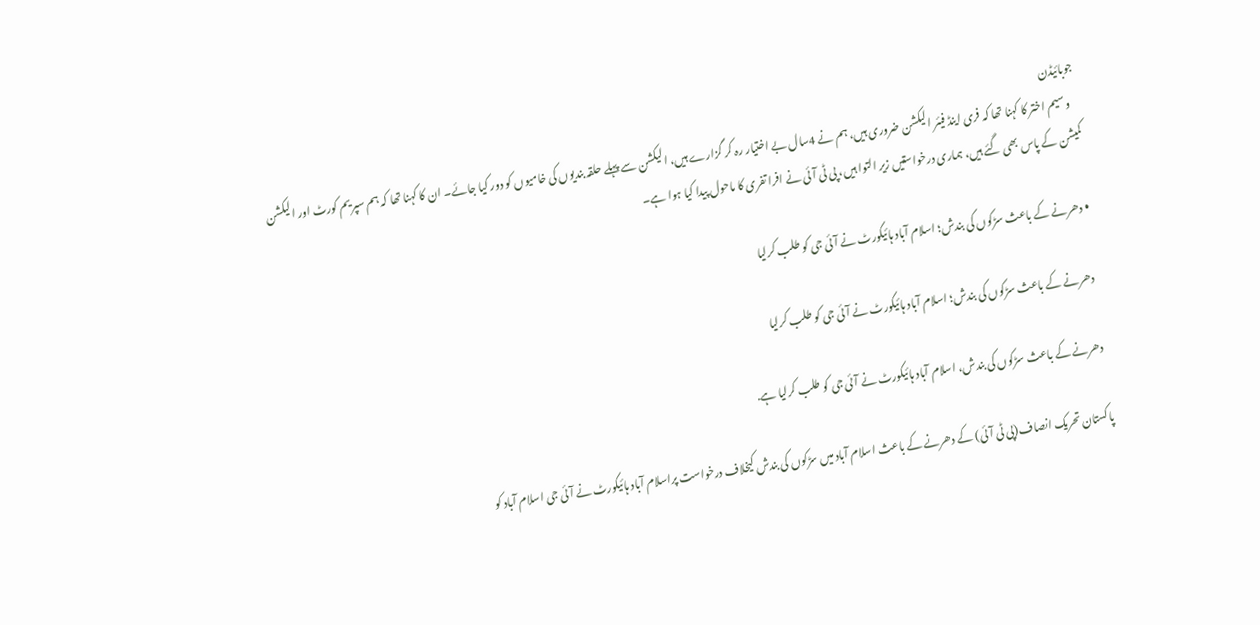جوبائیڈن
    وسیم اختر کا کہنا تھا کہ فری اینڈ فیئر الیکشن ضروری ہیں، ہم نے 4سال بے اختیار رہ کر گزارے ہیں، الیکشن سے پہلے حلقہ بندیوں کی خامیوں کو دور کیا جائے۔ ان کا کہنا تھا کہ ہم سپریم کورٹ اور الیکشن کمیشن کے پاس بھی گئے ہیں، ہماری درخواستیں زیر التوا ہیں، پی ٹی آئی نے افرا تفری کا ماحول پیدا کیا ہوا ہے۔

  • دھرنے کے باعث سڑکوں کی بندش؛ اسلام آباد ہائیکورٹ نے آئی جی کو طلب کرلیا

    دھرنے کے باعث سڑکوں کی بندش؛ اسلام آباد ہائیکورٹ نے آئی جی کو طلب کرلیا

    دھرنے کے باعث سڑکوں کی بندش، اسلام آباد ہائیکورٹ نے آئی جی کو طلب کرلیا ہے.

    پاکستان تحریک انصاف(پی ٹی آئی) کے دھرنے کے باعث اسلام آباد میں سڑکوں کی بندش کیخلاف درخواست پراسلام آباد ہائیکورٹ نے آئی جی اسلام آباد کو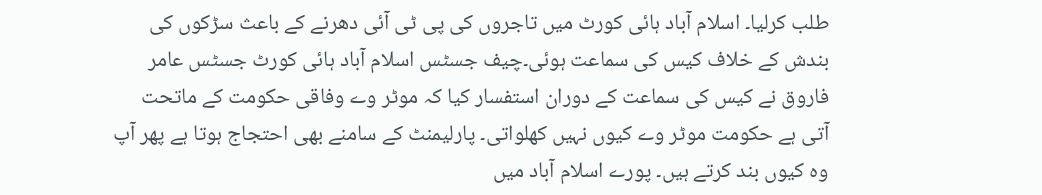طلب کرلیا۔ اسلام آباد ہائی کورٹ میں تاجروں کی پی ٹی آئی دھرنے کے باعث سڑکوں کی بندش کے خلاف کیس کی سماعت ہوئی۔چیف جسٹس اسلام آباد ہائی کورٹ جسٹس عامر فاروق نے کیس کی سماعت کے دوران استفسار کیا کہ موٹر وے وفاقی حکومت کے ماتحت آتی ہے حکومت موٹر وے کیوں نہیں کھلواتی۔ پارلیمنٹ کے سامنے بھی احتجاج ہوتا ہے پھر آپ وہ کیوں بند کرتے ہیں۔ پورے اسلام آباد میں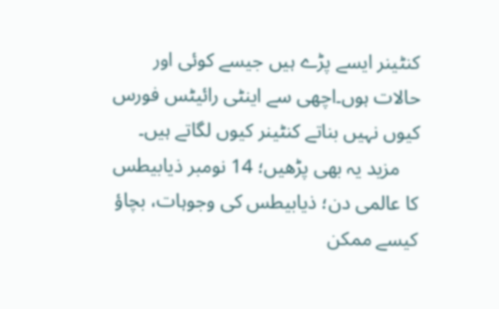کنٹینر ایسے پڑے ہیں جیسے کوئی اور حالات ہوں۔اچھی سے اینٹی رائیٹس فورس کیوں نہیں بناتے کنٹینر کیوں لگاتے ہیں۔
    مزید یہ بھی پڑھیں؛ 14 نومبر ذیابیطس کا عالمی دن؛ ذیابیطس کی وجوہات، بچاؤ کیسے ممکن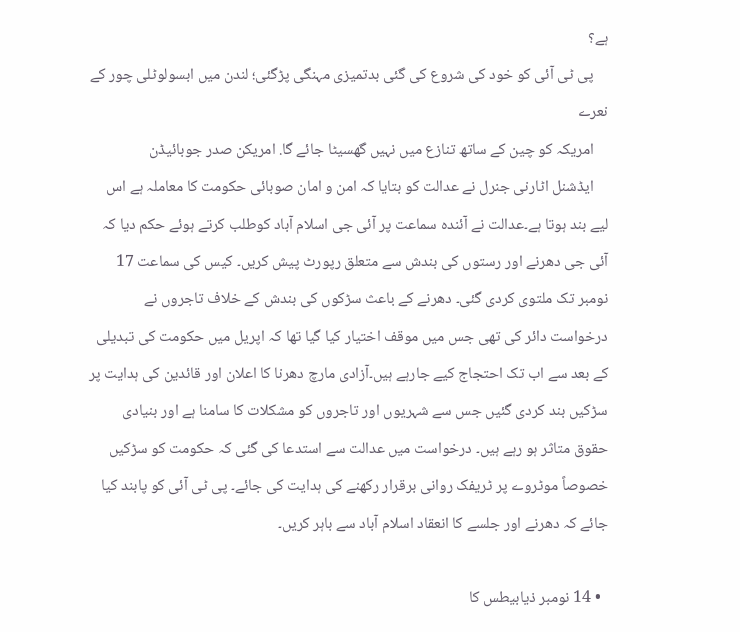ہے؟
    پی ٹی آئی کو خود کی شروع کی گئی بدتمیزی مہنگی پڑگئی؛ لندن میں ابسولوٹلی چور کے نعرے
    امریکہ کو چین کے ساتھ تنازع میں نہیں گھسیٹا جائے گا. امریکن صدر جوبائیڈن
    ایڈشنل اٹارنی جنرل نے عدالت کو بتایا کہ امن و امان صوبائی حکومت کا معاملہ ہے اس لیے بند ہوتا ہے۔عدالت نے آئندہ سماعت پر آئی جی اسلام آباد کوطلب کرتے ہوئے حکم دیا کہ آئی جی دھرنے اور رستوں کی بندش سے متعلق رپورٹ پیش کریں۔ کیس کی سماعت 17 نومبر تک ملتوی کردی گئی۔ دھرنے کے باعث سڑکوں کی بندش کے خلاف تاجروں نے درخواست دائر کی تھی جس میں موقف اختیار کیا گیا تھا کہ اپریل میں حکومت کی تبدیلی کے بعد سے اب تک احتجاج کیے جارہے ہیں۔آزادی مارچ دھرنا کا اعلان اور قائدین کی ہدایت پر سڑکیں بند کردی گئیں جس سے شہریوں اور تاجروں کو مشکلات کا سامنا ہے اور بنیادی حقوق متاثر ہو رہے ہیں۔ درخواست میں عدالت سے استدعا کی گئی کہ حکومت کو سڑکیں خصوصاً موٹروے پر ٹریفک روانی برقرار رکھنے کی ہدایت کی جائے۔ پی ٹی آئی کو پابند کیا جائے کہ دھرنے اور جلسے کا انعقاد اسلام آباد سے باہر کریں۔

  • 14 نومبر ذیابیطس کا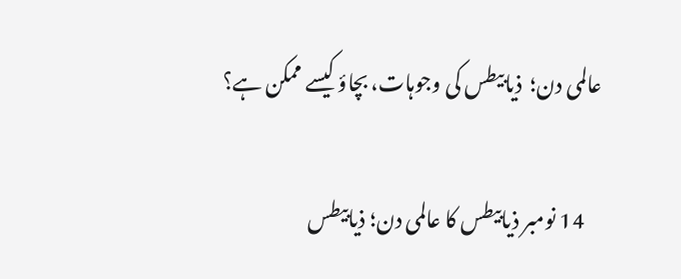عالمی دن؛  ذیابیطس کی وجوہات، بچاؤ کیسے ممکن ہے؟

    14 نومبر ذیابیطس کا عالمی دن؛ ذیابیطس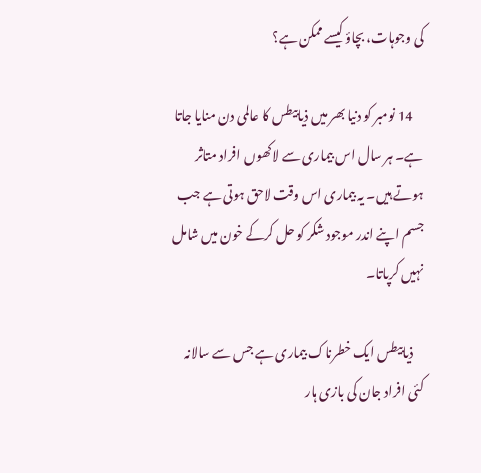کی وجوہات، بچاؤ کیسے ممکن ہے؟

    14 نومبر کو دنیا بھر میں ذیابیطس کا عالمی دن منایا جاتا ہے۔ ہر سال اس بیماری سے لاکھوں افراد متاثر ہوتے ہیں۔ یہ بیماری اس وقت لاحق ہوتی ہے جب جسم اپنے اندر موجود شکر کو حل کرکے خون میں شامل نہیں کرپاتا۔

    ذیابیطس ایک خطرناک بیماری ہے جس سے سالانہ کئی افراد جان کی بازی ہار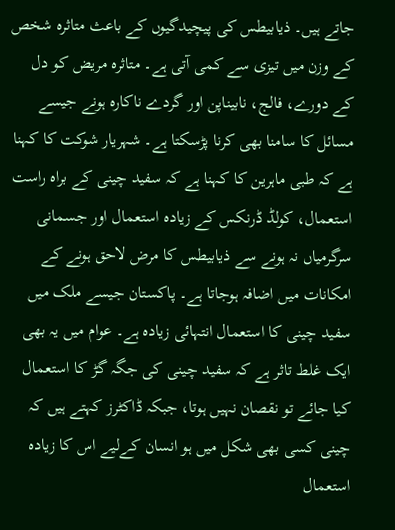جاتے ہیں۔ ذیابیطس کی پیچیدگیوں کے باعث متاثرہ شخص کے وزن میں تیزی سے کمی آتی ہے۔ متاثرہ مریض کو دل کے دورے، فالج، نابیناپن اور گردے ناکارہ ہونے جیسے مسائل کا سامنا بھی کرنا پڑسکتا ہے۔ شہریار شوکت کا کہنا ہے کہ طبی ماہرین کا کہنا ہے کہ سفید چینی کے براہ راست استعمال، کولڈ ڈرنکس کے زیادہ استعمال اور جسمانی سرگرمیاں نہ ہونے سے ذیابیطس کا مرض لاحق ہونے کے امکانات میں اضافہ ہوجاتا ہے۔ پاکستان جیسے ملک میں سفید چینی کا استعمال انتہائی زیادہ ہے۔ عوام میں یہ بھی ایک غلط تاثر ہے کہ سفید چینی کی جگہ گڑ کا استعمال کیا جائے تو نقصان نہیں ہوتا، جبکہ ڈاکٹرز کہتے ہیں کہ چینی کسی بھی شکل میں ہو انسان کےلیے اس کا زیادہ استعمال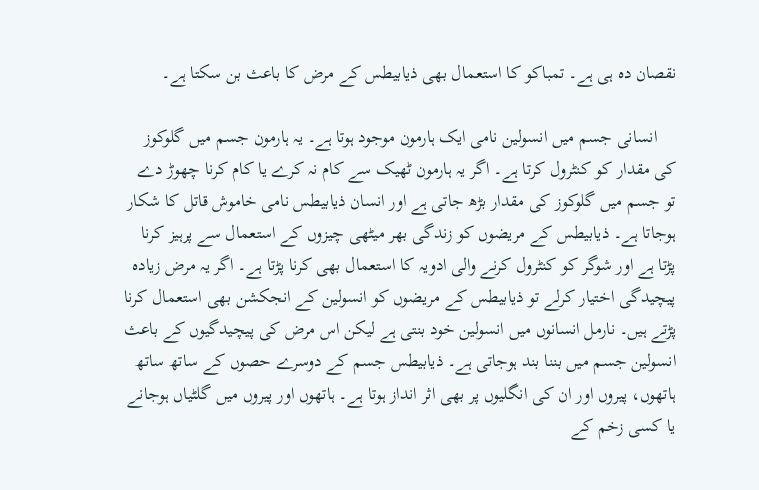نقصان دہ ہی ہے۔ تمباکو کا استعمال بھی ذیابیطس کے مرض کا باعث بن سکتا ہے۔

    انسانی جسم میں انسولین نامی ایک ہارمون موجود ہوتا ہے۔ یہ ہارمون جسم میں گلوکوز کی مقدار کو کنٹرول کرتا ہے۔ اگر یہ ہارمون ٹھیک سے کام نہ کرے یا کام کرنا چھوڑ دے تو جسم میں گلوکوز کی مقدار بڑھ جاتی ہے اور انسان ذیابیطس نامی خاموش قاتل کا شکار ہوجاتا ہے۔ ذیابیطس کے مریضوں کو زندگی بھر میٹھی چیزوں کے استعمال سے پرہیز کرنا پڑتا ہے اور شوگر کو کنٹرول کرنے والی ادویہ کا استعمال بھی کرنا پڑتا ہے۔ اگر یہ مرض زیادہ پیچیدگی اختیار کرلے تو ذیابیطس کے مریضوں کو انسولین کے انجکشن بھی استعمال کرنا پڑتے ہیں۔ نارمل انسانوں میں انسولین خود بنتی ہے لیکن اس مرض کی پیچیدگیوں کے باعث انسولین جسم میں بننا بند ہوجاتی ہے۔ ذیابیطس جسم کے دوسرے حصوں کے ساتھ ساتھ ہاتھوں، پیروں اور ان کی انگلیوں پر بھی اثر انداز ہوتا ہے۔ ہاتھوں اور پیروں میں گلٹیاں ہوجانے یا کسی زخم کے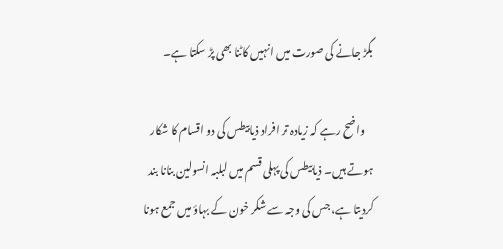بگڑ جانے کی صورت میں انہیں کاٹنا بھی پڑ سکتا ہے۔

    واضح رہے کہ زیادہ تر افراد ذیابیطس کی دو اقسام کا شکار ہوتے ہیں۔ ذیابیطس کی پہلی قسم میں لبلبہ انسولین بنانا بند کردیتا ہے، جس کی وجہ سے شکر خون کے بہاؤ میں جمع ہونا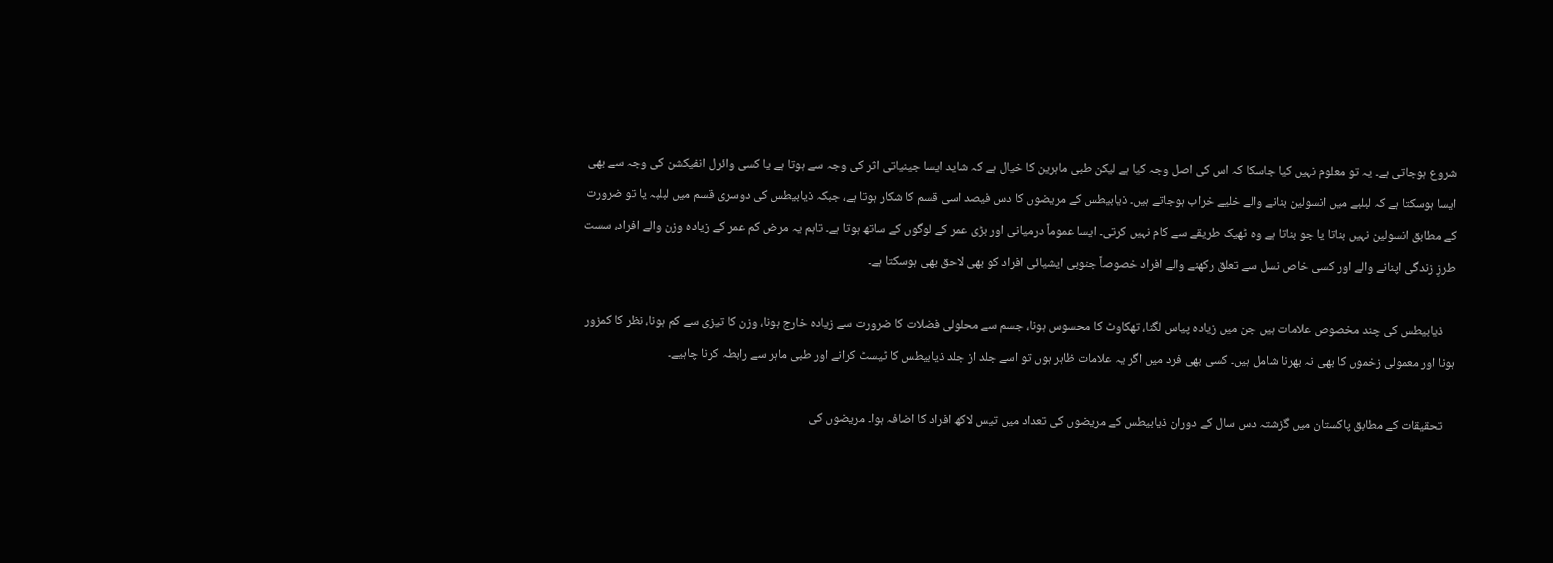شروع ہوجاتی ہے۔ یہ تو معلوم نہیں کیا جاسکا کہ اس کی اصل وجہ کیا ہے لیکن طبی ماہرین کا خیال ہے کہ شاید ایسا جینیاتی اثر کی وجہ سے ہوتا ہے یا کسی وائرل انفیکشن کی وجہ سے بھی ایسا ہوسکتا ہے کہ لبلبے میں انسولین بنانے والے خلیے خراب ہوجاتے ہیں۔ ذیابیطس کے مریضوں کا دس فیصد اسی قسم کا شکار ہوتا ہے، جبکہ ذیابیطس کی دوسری قسم میں لبلبہ یا تو ضرورت کے مطابق انسولین نہیں بناتا یا جو بناتا ہے وہ ٹھیک طریقے سے کام نہیں کرتی۔ ایسا عموماً درمیانی اور بڑی عمر کے لوگوں کے ساتھ ہوتا ہے۔ تاہم یہ مرض کم عمر کے زیادہ وزن والے افراد، سست طرزِ زندگی اپنانے والے اور کسی خاص نسل سے تعلق رکھنے والے افراد خصوصاً جنوبی ایشیائی افراد کو بھی لاحق بھی ہوسکتا ہے۔

    ذیابیطس کی چند مخصوص علامات ہیں جن میں زیادہ پیاس لگنا، تھکاوٹ کا محسوس ہونا، جسم سے محلولی فضلات کا ضرورت سے زیادہ خارج ہونا، وزن کا تیزی سے کم ہونا، نظر کا کمزور ہونا اور معمولی زخموں کا بھی نہ بھرنا شامل ہیں۔ کسی بھی فرد میں اگر یہ علامات ظاہر ہوں تو اسے جلد از جلد ذیابیطس کا ٹیسٹ کرانے اور طبی ماہر سے رابطہ کرنا چاہیے۔

    تحقیقات کے مطابق پاکستان میں گزشتہ دس سال کے دوران ذیابیطس کے مریضوں کی تعداد میں تیس لاکھ افراد کا اضافہ ہوا۔ مریضوں کی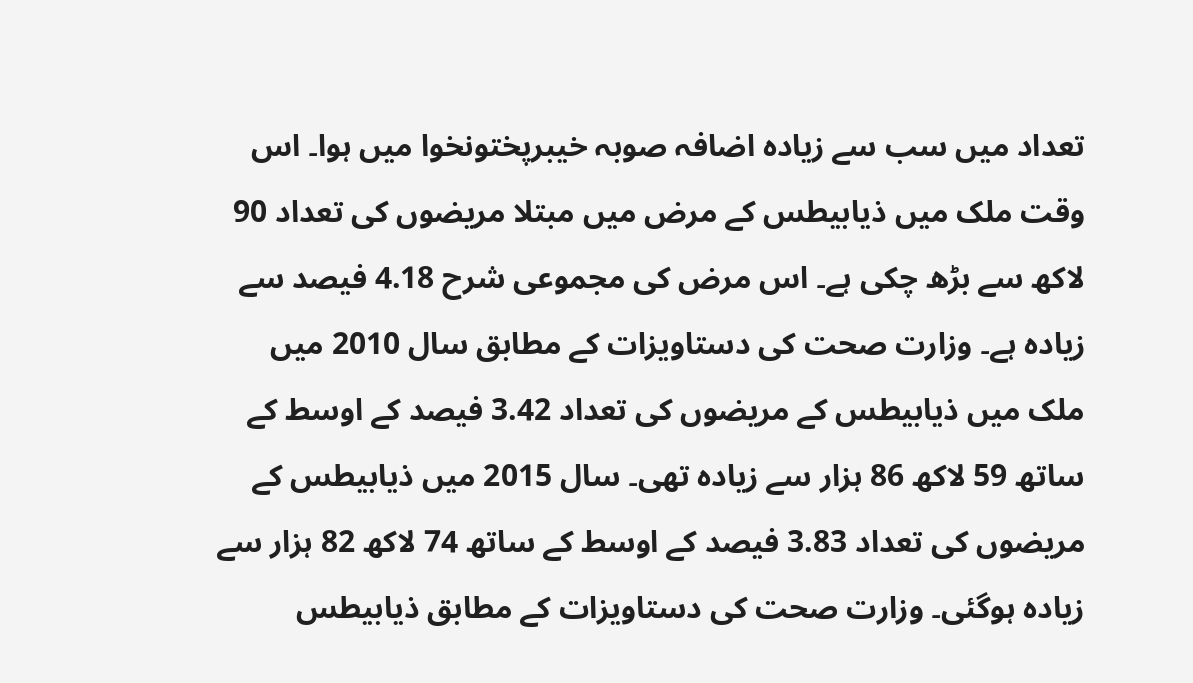تعداد میں سب سے زیادہ اضافہ صوبہ خیبرپختونخوا میں ہوا۔ اس وقت ملک میں ذیابیطس کے مرض میں مبتلا مریضوں کی تعداد 90 لاکھ سے بڑھ چکی ہے۔ اس مرض کی مجموعی شرح 4.18 فیصد سے زیادہ ہے۔ وزارت صحت کی دستاویزات کے مطابق سال 2010 میں ملک میں ذیابیطس کے مریضوں کی تعداد 3.42 فیصد کے اوسط کے ساتھ 59 لاکھ 86 ہزار سے زیادہ تھی۔ سال 2015 میں ذیابیطس کے مریضوں کی تعداد 3.83 فیصد کے اوسط کے ساتھ 74 لاکھ 82 ہزار سے زیادہ ہوگئی۔ وزارت صحت کی دستاویزات کے مطابق ذیابیطس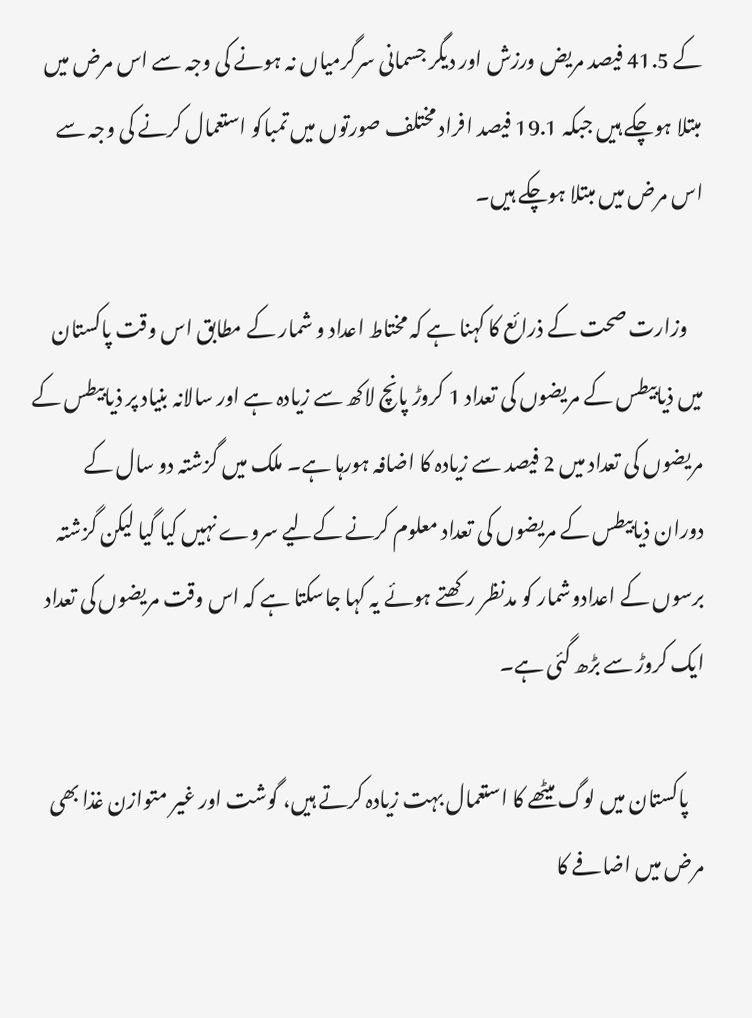کے 41.5 فیصد مریض ورزش اور دیگر جسمانی سرگرمیاں نہ ہونے کی وجہ سے اس مرض میں مبتلا ہوچکے ہیں جبکہ 19.1 فیصد افراد مختلف صورتوں میں تمباکو استعمال کرنے کی وجہ سے اس مرض میں مبتلا ہوچکے ہیں۔

    وزارت صحت کے ذرائع کا کہنا ہے کہ مختاط اعداد و شمار کے مطابق اس وقت پاکستان میں ذیابیطس کے مریضوں کی تعداد 1 کروڑ پانچ لاکھ سے زیادہ ہے اور سالانہ بنیاد پر ذیابیطس کے مریضوں کی تعداد میں 2 فیصد سے زیادہ کا اضافہ ہورہا ہے۔ ملک میں گزشتہ دو سال کے دوران ذیابیطس کے مریضوں کی تعداد معلوم کرنے کےلیے سروے نہیں کیا گیا لیکن گزشتہ برسوں کے اعدادوشمار کو مدنظر رکھتے ہوئے یہ کہا جاسکتا ہے کہ اس وقت مریضوں کی تعداد ایک کروڑ سے بڑھ گئی ہے۔

    پاکستان میں لوگ میٹھے کا استعمال بہت زیادہ کرتے ہیں، گوشت اور غیر متوازن غذا بھی مرض میں اضافے کا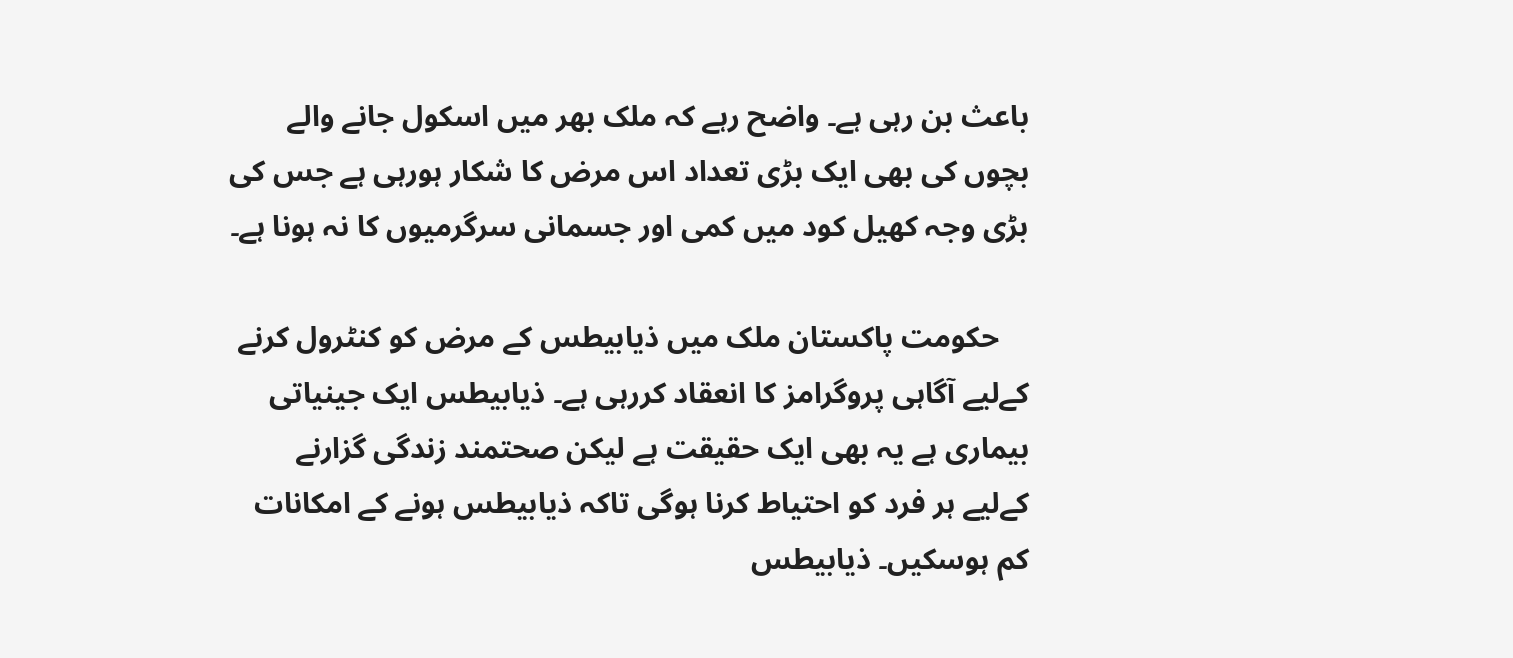باعث بن رہی ہے۔ واضح رہے کہ ملک بھر میں اسکول جانے والے بچوں کی بھی ایک بڑی تعداد اس مرض کا شکار ہورہی ہے جس کی بڑی وجہ کھیل کود میں کمی اور جسمانی سرگرمیوں کا نہ ہونا ہے۔

    حکومت پاکستان ملک میں ذیابیطس کے مرض کو کنٹرول کرنے کےلیے آگاہی پروگرامز کا انعقاد کررہی ہے۔ ذیابیطس ایک جینیاتی بیماری ہے یہ بھی ایک حقیقت ہے لیکن صحتمند زندگی گزارنے کےلیے ہر فرد کو احتیاط کرنا ہوگی تاکہ ذیابیطس ہونے کے امکانات کم ہوسکیں۔ ذیابیطس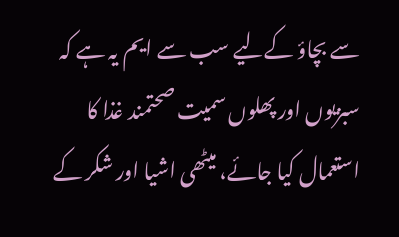سے بچاؤ کےلیے سب سے ایم یہ ہے کہ سبزیوں اور پھلوں سمیت صحتمند غذا کا استعمال کیا جائے، میٹھی اشیا اور شکر کے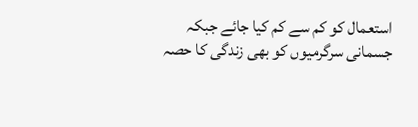استعمال کو کم سے کم کیا جائے جبکہ جسمانی سرگرمیوں کو بھی زندگی کا حصہ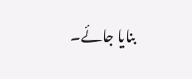بنایا جائے۔